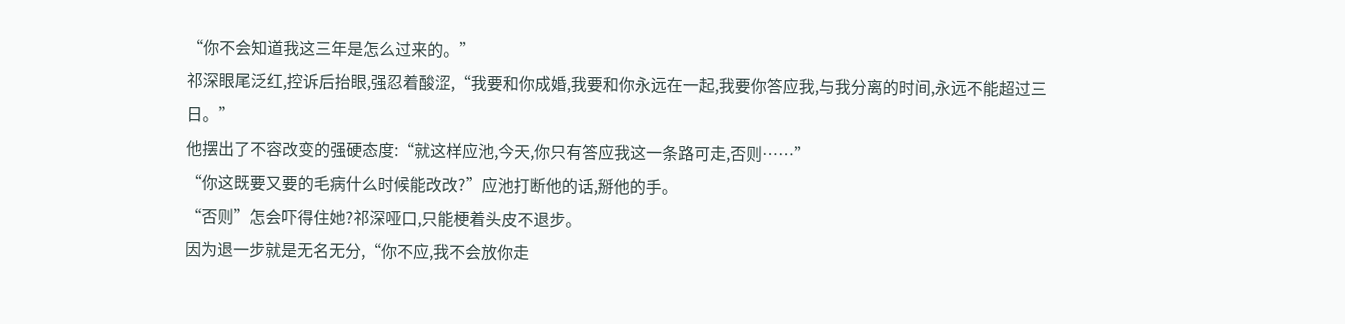“你不会知道我这三年是怎么过来的。”
祁深眼尾泛红,控诉后抬眼,强忍着酸涩,“我要和你成婚,我要和你永远在一起,我要你答应我,与我分离的时间,永远不能超过三日。”
他摆出了不容改变的强硬态度:“就这样应池,今天,你只有答应我这一条路可走,否则……”
“你这既要又要的毛病什么时候能改改?”应池打断他的话,掰他的手。
“否则”怎会吓得住她?祁深哑口,只能梗着头皮不退步。
因为退一步就是无名无分,“你不应,我不会放你走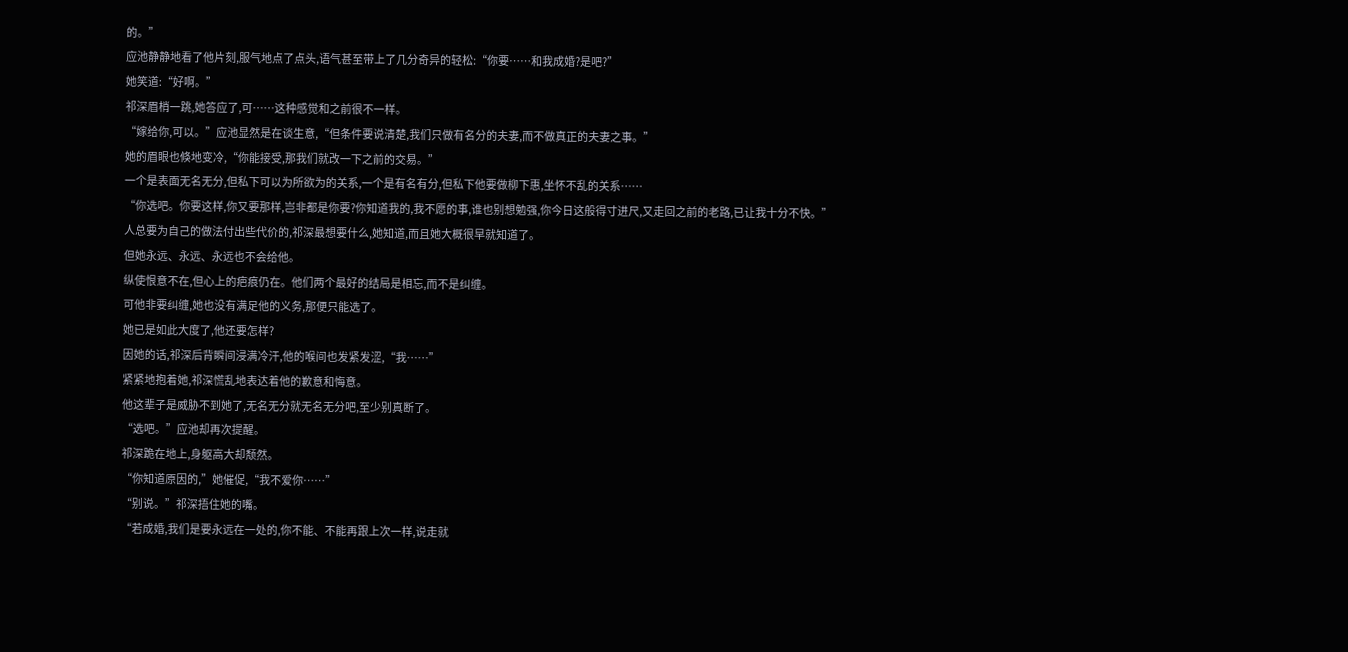的。”
应池静静地看了他片刻,服气地点了点头,语气甚至带上了几分奇异的轻松:“你要……和我成婚?是吧?”
她笑道:“好啊。”
祁深眉梢一跳,她答应了,可……这种感觉和之前很不一样。
“嫁给你,可以。”应池显然是在谈生意,“但条件要说清楚,我们只做有名分的夫妻,而不做真正的夫妻之事。”
她的眉眼也倏地变冷,“你能接受,那我们就改一下之前的交易。”
一个是表面无名无分,但私下可以为所欲为的关系,一个是有名有分,但私下他要做柳下惠,坐怀不乱的关系……
“你选吧。你要这样,你又要那样,岂非都是你要?你知道我的,我不愿的事,谁也别想勉强,你今日这般得寸进尺,又走回之前的老路,已让我十分不快。”
人总要为自己的做法付出些代价的,祁深最想要什么,她知道,而且她大概很早就知道了。
但她永远、永远、永远也不会给他。
纵使恨意不在,但心上的疤痕仍在。他们两个最好的结局是相忘,而不是纠缠。
可他非要纠缠,她也没有满足他的义务,那便只能选了。
她已是如此大度了,他还要怎样?
因她的话,祁深后背瞬间浸满冷汗,他的喉间也发紧发涩,“我……”
紧紧地抱着她,祁深慌乱地表达着他的歉意和悔意。
他这辈子是威胁不到她了,无名无分就无名无分吧,至少别真断了。
“选吧。”应池却再次提醒。
祁深跪在地上,身躯高大却颓然。
“你知道原因的,”她催促,“我不爱你……”
“别说。”祁深捂住她的嘴。
“若成婚,我们是要永远在一处的,你不能、不能再跟上次一样,说走就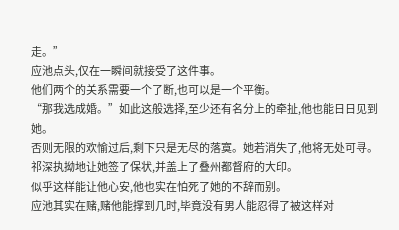走。”
应池点头,仅在一瞬间就接受了这件事。
他们两个的关系需要一个了断,也可以是一个平衡。
“那我选成婚。”如此这般选择,至少还有名分上的牵扯,他也能日日见到她。
否则无限的欢愉过后,剩下只是无尽的落寞。她若消失了,他将无处可寻。
祁深执拗地让她签了保状,并盖上了叠州都督府的大印。
似乎这样能让他心安,他也实在怕死了她的不辞而别。
应池其实在赌,赌他能撑到几时,毕竟没有男人能忍得了被这样对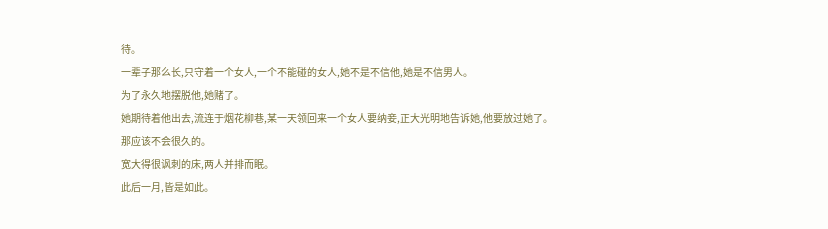待。
一辈子那么长,只守着一个女人,一个不能碰的女人,她不是不信他,她是不信男人。
为了永久地摆脱他,她赌了。
她期待着他出去,流连于烟花柳巷,某一天领回来一个女人要纳妾,正大光明地告诉她,他要放过她了。
那应该不会很久的。
宽大得很讽刺的床,两人并排而眠。
此后一月,皆是如此。